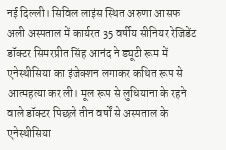नई दिल्ली। सिविल लाइंस स्थित अरुणा आसफ अली अस्पताल में कार्यरत 35 वर्षीय सीनियर रेजिडेंट डॉक्टर सिमरप्रीत सिंह आनंद ने ड्यूटी रूम में एनेस्थीसिया का इंजेक्शन लगाकर कथित रूप से आत्महत्या कर ली। मूल रूप से लुधियाना के रहने वाले डॉक्टर पिछले तीन वर्षों से अस्पताल के एनेस्थीसिया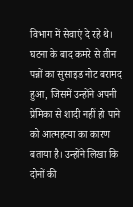विभाग में सेवाएं दे रहे थे। घटना के बाद कमरे से तीन पन्नों का सुसाइड नोट बरामद हुआ, जिसमें उन्होंने अपनी प्रेमिका से शादी नहीं हो पाने को आत्महत्या का कारण बताया है। उन्होंने लिखा कि दोनों की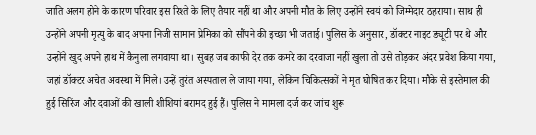जाति अलग होने के कारण परिवार इस रिश्ते के लिए तैयार नहीं था और अपनी मौत के लिए उन्होंने स्वयं को जिम्मेदार ठहराया। साथ ही उन्होंने अपनी मृत्यु के बाद अपना निजी सामान प्रेमिका को सौंपने की इच्छा भी जताई। पुलिस के अनुसार, डॉक्टर नाइट ड्यूटी पर थे और उन्होंने खुद अपने हाथ में कैनुला लगवाया था। सुबह जब काफी देर तक कमरे का दरवाजा नहीं खुला तो उसे तोड़कर अंदर प्रवेश किया गया, जहां डॉक्टर अचेत अवस्था में मिले। उन्हें तुरंत अस्पताल ले जाया गया, लेकिन चिकित्सकों ने मृत घोषित कर दिया। मौके से इस्तेमाल की हुई सिरिंज और दवाओं की खाली शीशियां बरामद हुई हैं। पुलिस ने मामला दर्ज कर जांच शुरू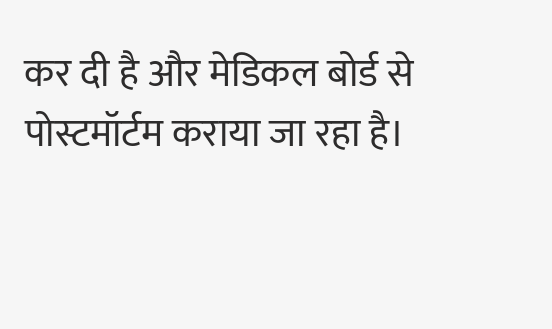कर दी है और मेडिकल बोर्ड से पोस्टमॉर्टम कराया जा रहा है।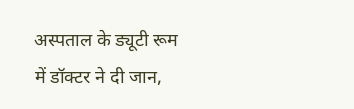अस्पताल के ड्यूटी रूम में डॉक्टर ने दी जान,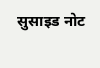सुसाइड नोट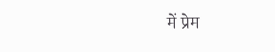में प्रेम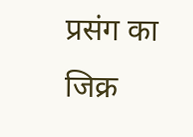प्रसंग का जिक्र